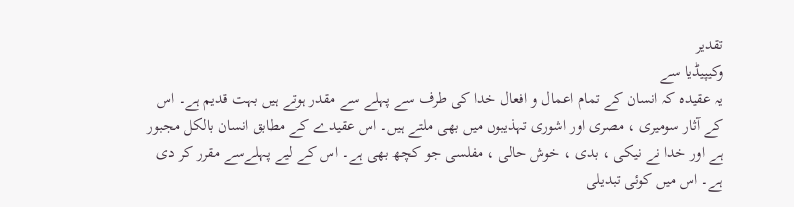تقدیر
وکیپیڈیا سے
یہ عقیدہ کہ انسان کے تمام اعمال و افعال خدا کی طرف سے پہلے سے مقدر ہوتے ہیں بہت قدیم ہے۔ اس کے آثار سومیری ، مصری اور اشوری تہذیبوں میں بھی ملتے ہیں۔ اس عقیدے کے مطابق انسان بالکل مجبور ہے اور خدا نے نیکی ، بدی ، خوش حالی ، مفلسی جو کچھ بھی ہے۔ اس کے لیے پہلےسے مقرر کر دی ہے۔ اس میں کوئی تبدیلی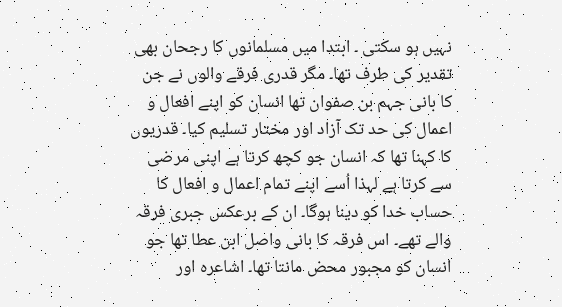نہیں ہو سکتی ۔ ابتدا میں مسلمانوں کا رجحان بھی تقدیر کی طرف تھا۔ مگر قدری فرقے والوں نے جن کا بانی جہم بن صفوان تھا انسان کو اپنے افعال و اعمال کی حد تک آزاد اور مختار تسلیم کیا۔ قدریوں کا کہنا تھا کہ انسان جو کچھ کرتا ہے اپنی مرضی سے کرتا ہے لہذا اُسے اپنے تمام اعمال و افعال کا حساب خدا کو دینا ہوگا۔ ان کے برعکس جبری فرقہ والے تھے۔ اس فرقہ کا بانی واصل ابن عطا تھا جو انسان کو مجبور محض مانتا تھا۔ اشاعرہ اور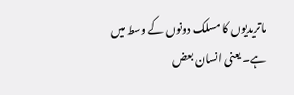ماتریدیوں کا مسلک دونوں کے وسط میں ہے۔ یعنی انسان بعض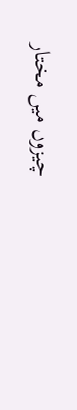چیزوں میں مختار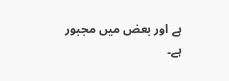ہے اور بعض میں مجبور ہے۔